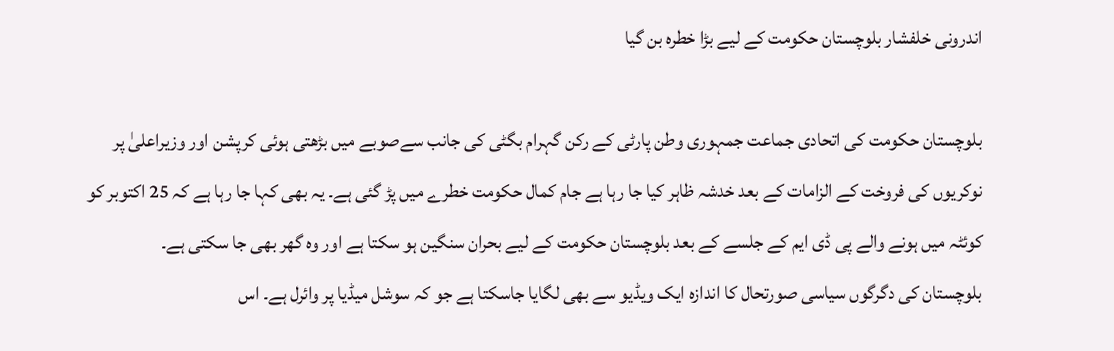اندرونی خلفشار بلوچستان حکومت کے لیے بڑا خطرہ بن گیا

بلوچستان حکومت کی اتحادی جماعت جمہوری وطن پارٹی کے رکن گہرام بگٹی کی جانب سےصوبے میں بڑھتی ہوئی کرپشن اور وزیراعلیٰ پر نوکریوں کی فروخت کے الزامات کے بعد خدشہ ظاہر کیا جا رہا ہے جام کمال حکومت خطرے میں پڑ گئی ہے۔ یہ بھی کہا جا رہا ہے کہ 25 اکتوبر کو کوئٹہ میں ہونے والے پی ڈی ایم کے جلسے کے بعد بلوچستان حکومت کے لیے بحران سنگین ہو سکتا ہے اور وہ گھر بھی جا سکتی ہے۔
بلوچستان کی دگرگوں سیاسی صورتحال کا اندازہ ایک ویڈیو سے بھی لگایا جاسکتا ہے جو کہ سوشل میڈیا پر وائرل ہے۔ اس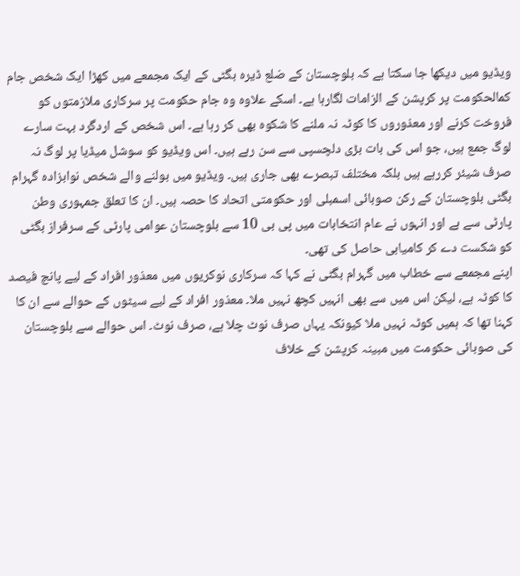ویڈیو میں دیکھا جا سکتا ہے کہ بلوچستان کے ضلع ڈیرہ بگٹی کے ایک مجمعے میں کھڑا ایک شخص جام کمالحکومت پر کرپشن کے الزامات لگارہا ہے۔ اسکے علاوہ وہ جام حکومت پر سرکاری ملازمتوں کو فروخت کرنے اور معذوروں کا کوٹہ نہ ملنے کا شکوہ بھی کر رہا ہے۔ اس شخص کے اردگرد بہت سارے لوگ جمع ہیں، جو اس کی بات بڑی دلچسپی سے سن رہے ہیں۔ اس ویڈیو کو سوشل میڈیا پر لوگ نہ صرف شیئر کررہے ہیں بلکہ مختلف تبصرے بھی جاری ہیں۔ ویڈیو میں بولنے والے شخص نوابزادہ گہرام بگٹی بلوچستان کے رکن صوبائی اسمبلی اور حکومتی اتحاد کا حصہ ہیں۔ ان کا تعلق جمہوری وطن پارٹی سے ہے اور انہوں نے عام انتخابات میں پی بی 10 سے بلوچستان عوامی پارٹی کے سرفراز بگٹی کو شکست دے کر کامیابی حاصل کی تھی۔
اپنے مجمعے سے خطاب میں گہرام بگٹی نے کہا کہ سرکاری نوکریوں میں معذور افراد کے لیے پانچ فیصد کا کوٹہ ہے، لیکن اس میں سے بھی انہیں کچھ نہیں ملا۔ معذور افراد کے لیے سیٹوں کے حوالے سے ان کا کہنا تھا کہ ہمیں کوٹہ نہیں ملا کیونکہ یہاں صرف نوٹ چلا ہے، صرف نوٹ۔ اس حوالے سے بلوچستان کی صوبائی حکومت میں مبینہ کرپشن کے خلاف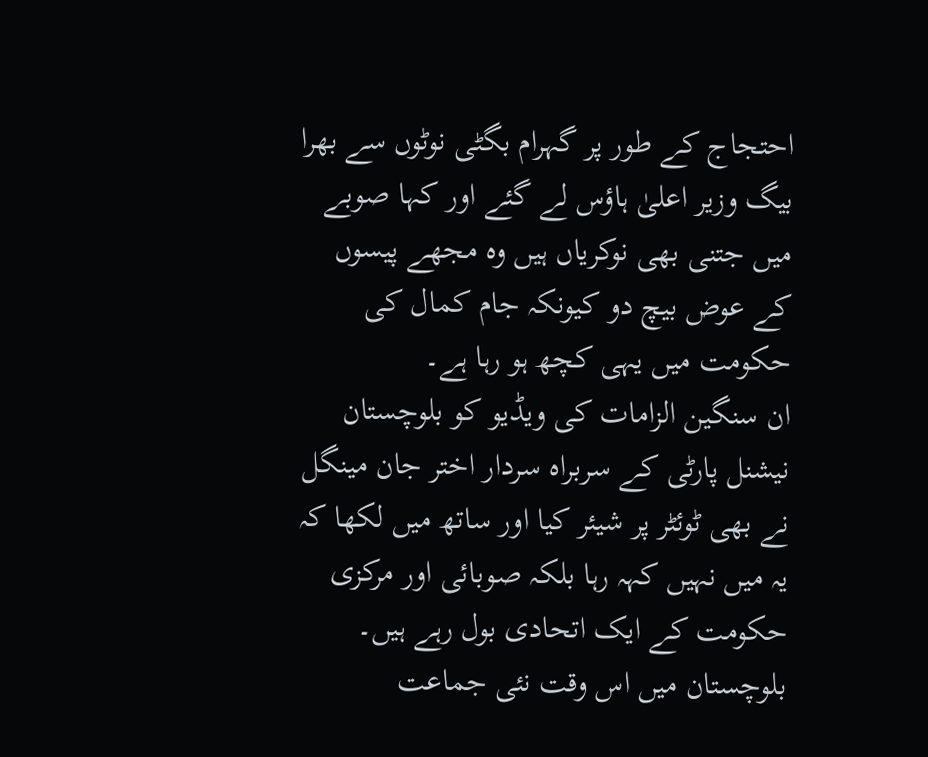احتجاج کے طور پر گہرام بگٹی نوٹوں سے بھرا بیگ وزیر اعلیٰ ہاؤس لے گئے اور کہا صوبے میں جتنی بھی نوکریاں ہیں وہ مجھے پیسوں کے عوض بیچ دو کیونکہ جام کمال کی حکومت میں یہی کچھ ہو رہا ہے۔
ان سنگین الزامات کی ویڈیو کو بلوچستان نیشنل پارٹی کے سربراہ سردار اختر جان مینگل نے بھی ٹوئٹر پر شیئر کیا اور ساتھ میں لکھا کہ یہ میں نہیں کہہ رہا بلکہ صوبائی اور مرکزی حکومت کے ایک اتحادی بول رہے ہیں۔ بلوچستان میں اس وقت نئی جماعت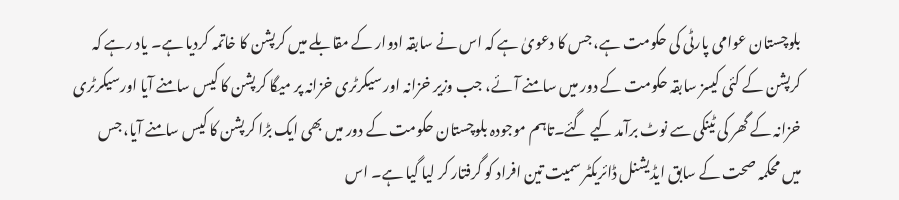بلوچستان عوامی پارٹی کی حکومت ہے، جس کا دعویٰ ہے کہ اس نے سابقہ ادوار کے مقابلے میں کرپشن کا خاتمہ کردیا ہے۔ یاد رہے کہ کرپشن کے کئی کیسز سابقہ حکومت کے دور میں سامنے آئے، جب وزیر خزانہ اور سیکرٹری خزانہ پر میگا کرپشن کا کیس سامنے آیا اورسیکرٹری خزانہ کے گھر کی ٹینکی سے نوٹ برآمد کیے گئے۔تاہم موجودہ بلوچستان حکومت کے دور میں بھی ایک بڑا کرپشن کا کیس سامنے آیا، جس میں محکمہ صحت کے سابق ایڈیشنل ڈائریکٹر سمیت تین افراد کو گرفتار کر لیا گیا ہے۔ اس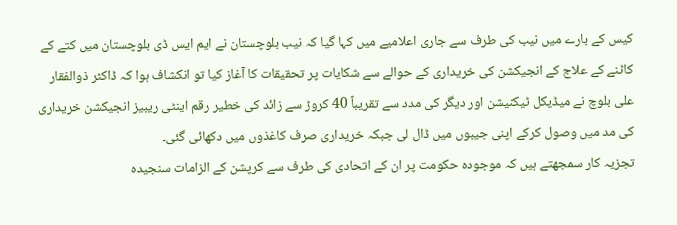کیس کے بارے میں نیب کی طرف سے جاری اعلامیے میں کہا گیا کہ نیب بلوچستان نے ایم ایس ڈی بلوچستان میں کتے کے کاٹنے کے علاج کے انجیکشن کی خریداری کے حوالے سے شکایات پر تحقیقات کا آغاز کیا تو انکشاف ہوا کہ ڈاکٹر ذوالفقار علی بلوچ نے میڈیکل ٹیکنیشن اور دیگر کی مدد سے تقریباً 40 کروڑ سے زائد کی خطیر رقم اینٹی ریبیز انجیکشن خریداری کی مد میں وصول کرکے اپنی جیبوں میں ڈال لی جبکہ خریداری صرف کاغذوں میں دکھائی گئی۔
تجزیہ کار سمجھتے ہیں کہ موجودہ حکومت پر ان کے اتحادی کی طرف سے کرپشن کے الزامات سنجیدہ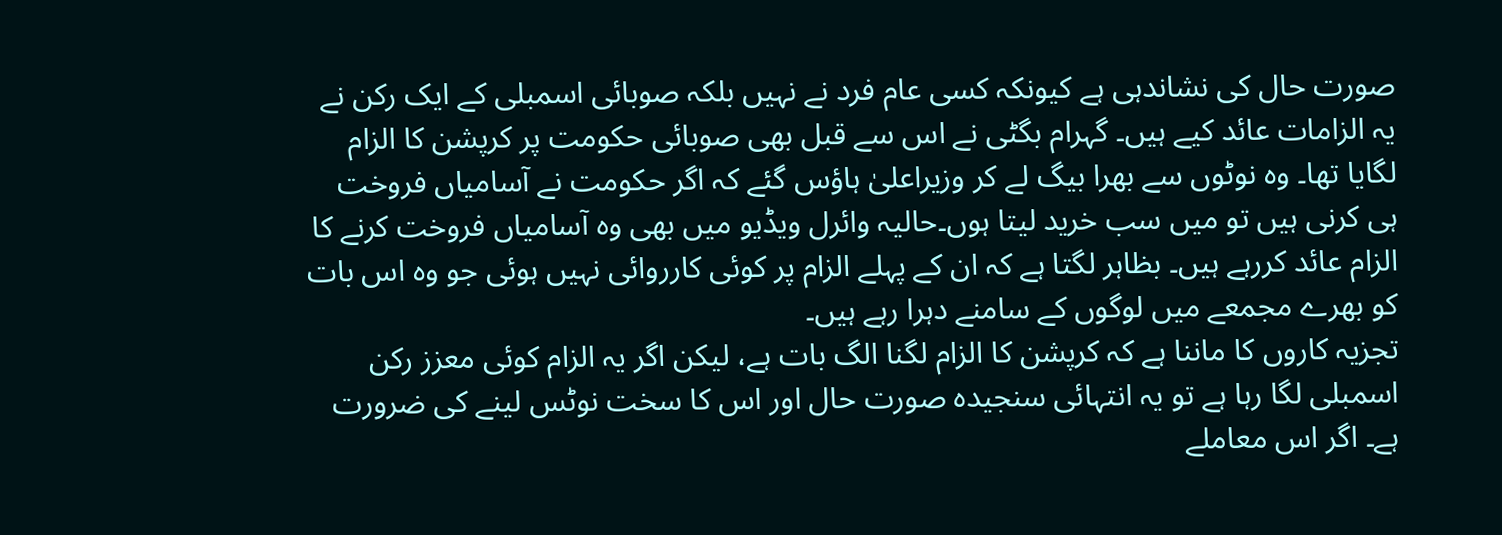صورت حال کی نشاندہی ہے کیونکہ کسی عام فرد نے نہیں بلکہ صوبائی اسمبلی کے ایک رکن نے یہ الزامات عائد کیے ہیں۔ گہرام بگٹی نے اس سے قبل بھی صوبائی حکومت پر کرپشن کا الزام لگایا تھا۔ وہ نوٹوں سے بھرا بیگ لے کر وزیراعلیٰ ہاؤس گئے کہ اگر حکومت نے آسامیاں فروخت ہی کرنی ہیں تو میں سب خرید لیتا ہوں۔حالیہ وائرل ویڈیو میں بھی وہ آسامیاں فروخت کرنے کا الزام عائد کررہے ہیں۔ بظاہر لگتا ہے کہ ان کے پہلے الزام پر کوئی کارروائی نہیں ہوئی جو وہ اس بات کو بھرے مجمعے میں لوگوں کے سامنے دہرا رہے ہیں۔
تجزیہ کاروں کا ماننا ہے کہ کرپشن کا الزام لگنا الگ بات ہے، لیکن اگر یہ الزام کوئی معزز رکن اسمبلی لگا رہا ہے تو یہ انتہائی سنجیدہ صورت حال اور اس کا سخت نوٹس لینے کی ضرورت ہے۔ اگر اس معاملے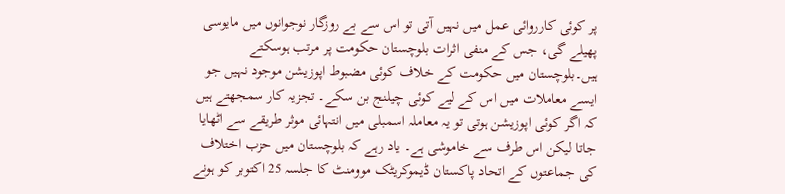پر کوئی کارروائی عمل میں نہیں آتی تو اس سے بے روزگار نوجوانوں میں مایوسی پھیلے گی، جس کے منفی اثرات بلوچستان حکومت پر مرتب ہوسکتے ہیں۔بلوچستان میں حکومت کے خلاف کوئی مضبوط اپوزیشن موجود نہیں جو ایسے معاملات میں اس کے لیے کوئی چیلنج بن سکے۔ تجزیہ کار سمجھتے ہیں کہ اگر کوئی اپوزیشن ہوتی تو یہ معاملہ اسمبلی میں انتہائی موثر طریقے سے اٹھایا جاتا لیکن اس طرف سے خاموشی ہے۔ یاد رہے کہ بلوچستان میں حزب اختلاف کی جماعتوں کے اتحاد پاکستان ڈیموکریٹک موومنٹ کا جلسہ 25 اکتوبر کو ہونے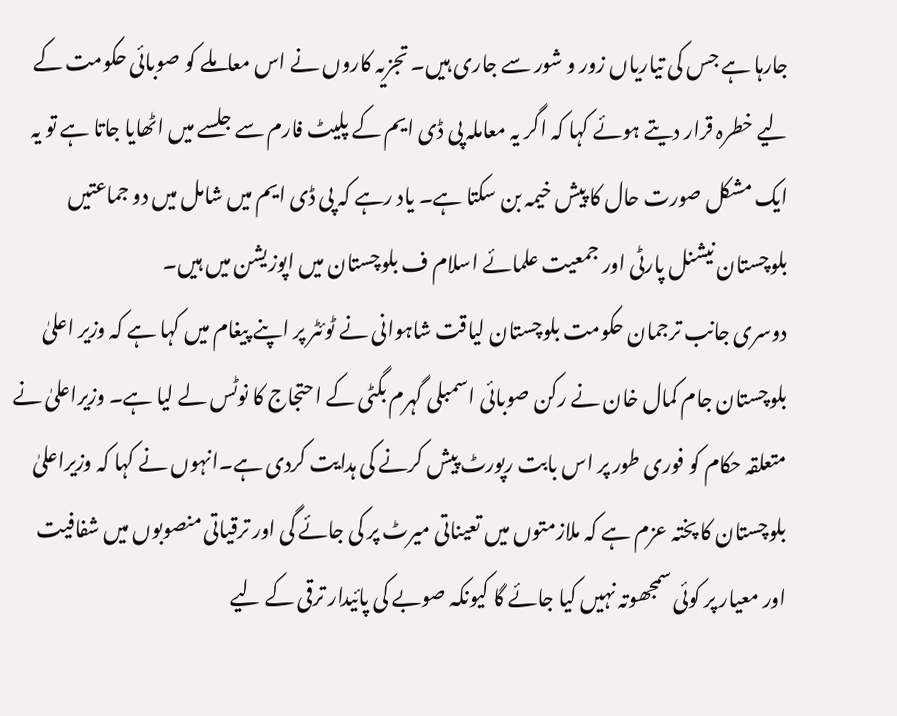جارہا ہے جس کی تیاریاں زور و شور سے جاری ہیں۔ تجزیہ کاروں نے اس معاملے کو صوبائی حکومت کے لیے خطرہ قرار دیتے ہوئے کہا کہ اگر یہ معاملہ پی ڈی ایم کے پلیٹ فارم سے جلسے میں اٹھایا جاتا ہے تو یہ ایک مشکل صورت حال کا پیش خیمہ بن سکتا ہے۔ یاد رہے کہ پی ڈی ایم میں شامل میں دو جماعتیں بلوچستان نیشنل پارٹی اور جمعیت علمائے اسلام ف بلوچستان میں اپوزیشن میں ہیں۔
دوسری جانب ترجمان حکومت بلوچستان لیاقت شاہوانی نے ٹوئٹر پر اپنے پیغام میں کہا ہے کہ وزیر اعلیٰ بلوچستان جام کمال خان نے رکن صوبائی اسمبلی گہرم بگٹی کے احتجاج کا نوٹس لے لیا ہے۔ وزیراعلیٰ نے متعلقہ حکام کو فوری طور پر اس بابت رپورٹ پیش کرنے کی ہدایت کردی ہے۔انہوں نے کہا کہ وزیراعلیٰ بلوچستان کا پختہ عزم ہے کہ ملازمتوں میں تعیناتی میرٹ پر کی جائے گی اور ترقیاتی منصوبوں میں شفافیت اور معیار پر کوئی سمجھوتہ نہیں کیا جائے گا کیونکہ صوبے کی پائیدار ترقی کے لیے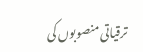ترقیاتی منصوبوں کی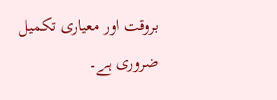بروقت اور معیاری تکمیل ضروری ہے۔